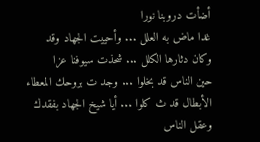أضأت دروبنا نورا
غدا ماض به العلل ... وأحييت الجهاد وقد
وكان دثارها الكلل ... شحذت سيوفنا عزا
حين الناس قد بخلوا ... وجد ت بروحك المعطاء
الأبطال قد ث كلوا ... أيا شيخ الجهاد بفقدك
وعقل الناس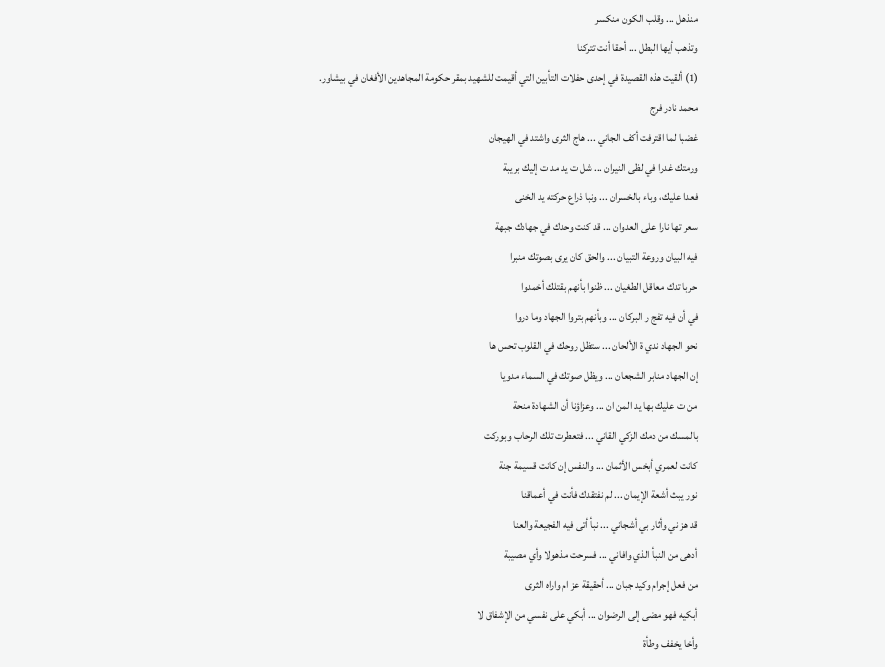منذهل ... وقلب الكون منكسر
وتذهب أيها البطل ... أحقا أنت تتركنا
(1) ألقيت هذه القصيدة في إحدى حفلات التأبين التي أقيمت للشهيد بمقر حكومة المجاهدين الأفغان في بيشاور.
محمد نادر فرج
غضبا لما اقترفت أكف الجاني ... هاج الثرى واشتد في الهيجان
ورمتك غدرا في لظى النيران ... شل ت يد مد ت إليك بريبة
فعدا عليك، وباء بالخسران ... ونبا ذراع حركته يد الخنى
سعر تها نارا على العدوان ... قد كنت وحدك في جهادك جبهة
فيه البيان وروعة التبيان ... والحق كان يرى بصوتك منبرا
حربا تدك معاقل الطغيان ... ظنوا بأنهم بقتلك أخمدوا
في أن فيه تفج ر البركان ... وبأنهم بتروا الجهاد وما دروا
نحو الجهاد ندي ة الألحان ... ستظل روحك في القلوب تحس ها
إن الجهاد منابر الشجعان ... ويظل صوتك في السماء مدويا
من ت عليك بها يد المن ان ... وعزاؤنا أن الشهادة منحة
بالمسك من دمك الزكي القاني ... فتعطرت تلك الرحاب وبوركت
كانت لعمري أبخس الأثمان ... والنفس إن كانت قسيمة جنة
نور يبث أشعة الإيمان ... لم نفتقدك فأنت في أعماقنا
قد هز ني وأثار بي أشجاني ... نبأ أتى فيه الفجيعة والعنا
أدهى من النبأ الذي وافاني ... فسرحت مذهولا وأي مصيبة
من فعل إجرام وكيد جبان ... أحقيقة عز ام واراه الثرى
أبكيه فهو مضى إلى الرضوان ... أبكي على نفسي من الإشفاق لا
وأخا يخفف وطأة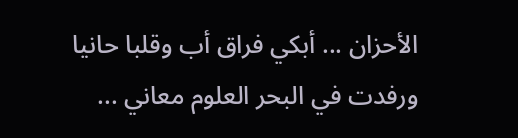الأحزان ... أبكي فراق أب وقلبا حانيا
ورفدت في البحر العلوم معاني ...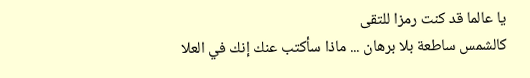يا عالما قد كنت رمزا للتقى
كالشمس ساطعة بلا برهان ... ماذا سأكتب عنك إنك في العلا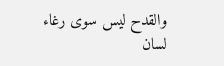والقدح ليس سوى رغاء لسان